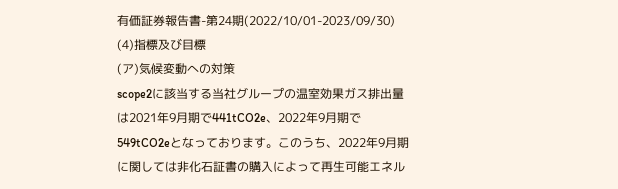有価証券報告書-第24期(2022/10/01-2023/09/30)
(4)指標及び目標
(ア)気候変動への対策
scope2に該当する当社グループの温室効果ガス排出量は2021年9月期で441tCO2e、2022年9月期で549tCO2eとなっております。このうち、2022年9月期に関しては非化石証書の購入によって再生可能エネル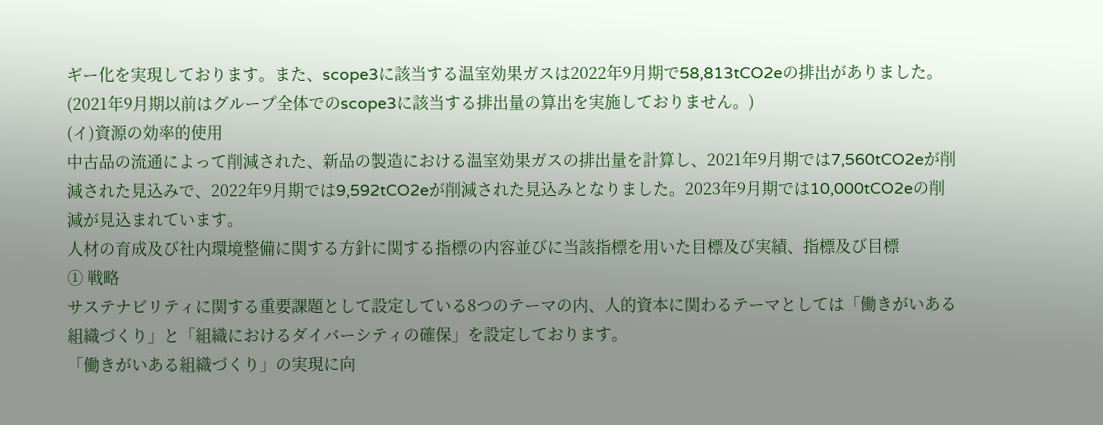ギー化を実現しております。また、scope3に該当する温室効果ガスは2022年9月期で58,813tCO2eの排出がありました。(2021年9月期以前はグループ全体でのscope3に該当する排出量の算出を実施しておりません。)
(イ)資源の効率的使用
中古品の流通によって削減された、新品の製造における温室効果ガスの排出量を計算し、2021年9月期では7,560tCO2eが削減された見込みで、2022年9月期では9,592tCO2eが削減された見込みとなりました。2023年9月期では10,000tCO2eの削減が見込まれています。
人材の育成及び社内環境整備に関する方針に関する指標の内容並びに当該指標を用いた目標及び実績、指標及び目標
① 戦略
サステナビリティに関する重要課題として設定している8つのテーマの内、人的資本に関わるテーマとしては「働きがいある組織づくり」と「組織におけるダイバーシティの確保」を設定しております。
「働きがいある組織づくり」の実現に向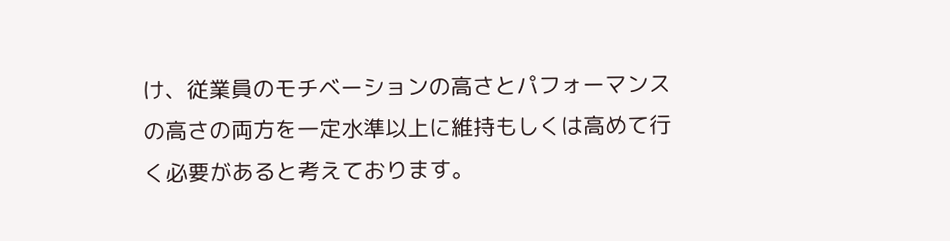け、従業員のモチベーションの高さとパフォーマンスの高さの両方を一定水準以上に維持もしくは高めて行く必要があると考えております。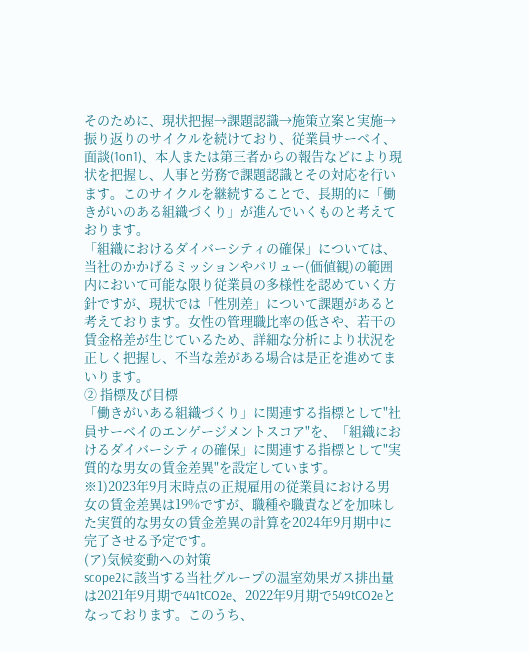そのために、現状把握→課題認識→施策立案と実施→振り返りのサイクルを続けており、従業員サーベイ、面談(1on1)、本人または第三者からの報告などにより現状を把握し、人事と労務で課題認識とその対応を行います。このサイクルを継続することで、長期的に「働きがいのある組織づくり」が進んでいくものと考えております。
「組織におけるダイバーシティの確保」については、当社のかかげるミッションやバリュー(価値観)の範囲内において可能な限り従業員の多様性を認めていく方針ですが、現状では「性別差」について課題があると考えております。女性の管理職比率の低さや、若干の賃金格差が生じているため、詳細な分析により状況を正しく把握し、不当な差がある場合は是正を進めてまいります。
② 指標及び目標
「働きがいある組織づくり」に関連する指標として"社員サーベイのエンゲージメントスコア"を、「組織におけるダイバーシティの確保」に関連する指標として"実質的な男女の賃金差異"を設定しています。
※1)2023年9月末時点の正規雇用の従業員における男女の賃金差異は19%ですが、職種や職責などを加味した実質的な男女の賃金差異の計算を2024年9月期中に完了させる予定です。
(ア)気候変動への対策
scope2に該当する当社グループの温室効果ガス排出量は2021年9月期で441tCO2e、2022年9月期で549tCO2eとなっております。このうち、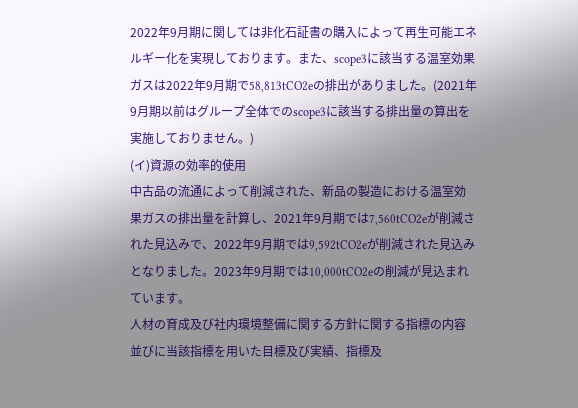2022年9月期に関しては非化石証書の購入によって再生可能エネルギー化を実現しております。また、scope3に該当する温室効果ガスは2022年9月期で58,813tCO2eの排出がありました。(2021年9月期以前はグループ全体でのscope3に該当する排出量の算出を実施しておりません。)
(イ)資源の効率的使用
中古品の流通によって削減された、新品の製造における温室効果ガスの排出量を計算し、2021年9月期では7,560tCO2eが削減された見込みで、2022年9月期では9,592tCO2eが削減された見込みとなりました。2023年9月期では10,000tCO2eの削減が見込まれています。
人材の育成及び社内環境整備に関する方針に関する指標の内容並びに当該指標を用いた目標及び実績、指標及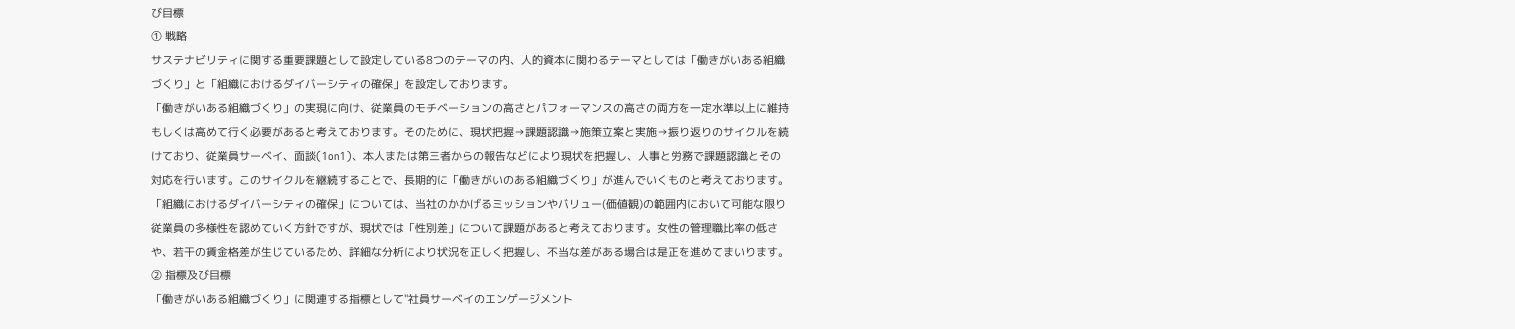び目標
① 戦略
サステナビリティに関する重要課題として設定している8つのテーマの内、人的資本に関わるテーマとしては「働きがいある組織づくり」と「組織におけるダイバーシティの確保」を設定しております。
「働きがいある組織づくり」の実現に向け、従業員のモチベーションの高さとパフォーマンスの高さの両方を一定水準以上に維持もしくは高めて行く必要があると考えております。そのために、現状把握→課題認識→施策立案と実施→振り返りのサイクルを続けており、従業員サーベイ、面談(1on1)、本人または第三者からの報告などにより現状を把握し、人事と労務で課題認識とその対応を行います。このサイクルを継続することで、長期的に「働きがいのある組織づくり」が進んでいくものと考えております。
「組織におけるダイバーシティの確保」については、当社のかかげるミッションやバリュー(価値観)の範囲内において可能な限り従業員の多様性を認めていく方針ですが、現状では「性別差」について課題があると考えております。女性の管理職比率の低さや、若干の賃金格差が生じているため、詳細な分析により状況を正しく把握し、不当な差がある場合は是正を進めてまいります。
② 指標及び目標
「働きがいある組織づくり」に関連する指標として"社員サーベイのエンゲージメント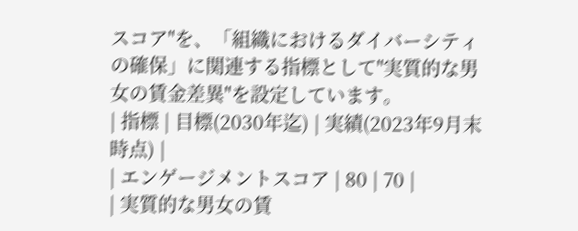スコア"を、「組織におけるダイバーシティの確保」に関連する指標として"実質的な男女の賃金差異"を設定しています。
| 指標 | 目標(2030年迄) | 実績(2023年9月末時点) |
| エンゲージメントスコア | 80 | 70 |
| 実質的な男女の賃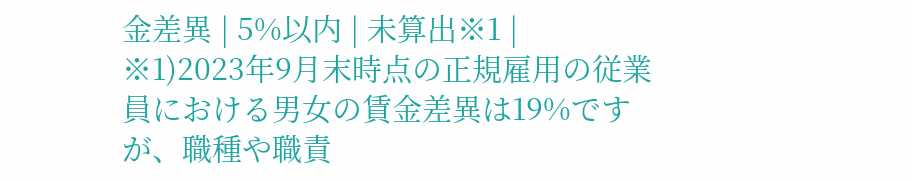金差異 | 5%以内 | 未算出※1 |
※1)2023年9月末時点の正規雇用の従業員における男女の賃金差異は19%ですが、職種や職責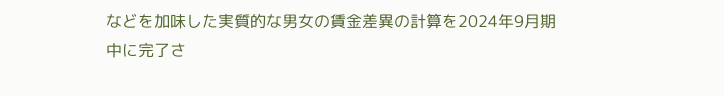などを加味した実質的な男女の賃金差異の計算を2024年9月期中に完了さ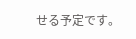せる予定です。